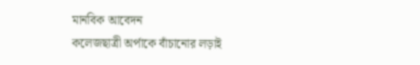মানবিক আবেদন
কলেজছাত্রী অর্পাকে বাঁচানোর লড়াই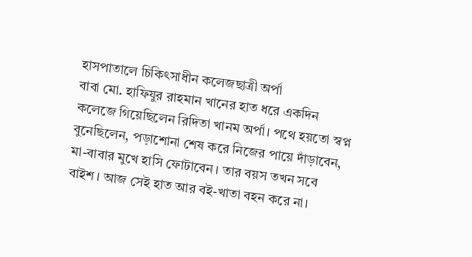হাসপাতালে চিকিৎসাধীন কলেজছাত্রী অর্পা
বাবা মো. হাফিযুর রাহমান খানের হাত ধরে একদিন কলেজে গিয়েছিলেন রিদিতা খানম অর্পা। পথে হয়তো স্বপ্ন বুনেছিলেন, পড়াশোনা শেষ করে নিজের পায়ে দাঁড়াবেন, মা-বাবার মুখে হাসি ফোটাবেন। তার বয়স তখন সবে বাইশ। আজ সেই হাত আর বই-খাতা বহন করে না।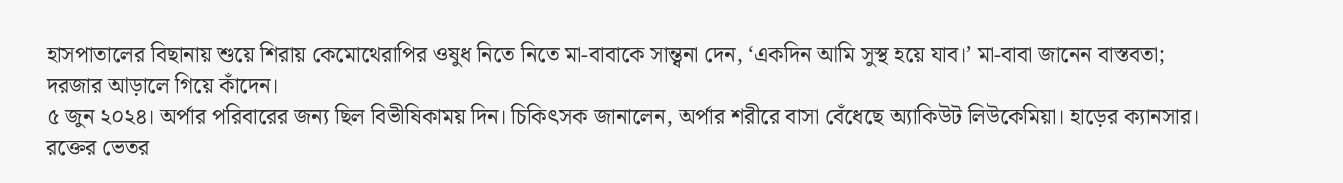হাসপাতালের বিছানায় শুয়ে শিরায় কেমোথেরাপির ওষুধ নিতে নিতে মা-বাবাকে সান্ত্বনা দেন, ‘একদিন আমি সুস্থ হয়ে যাব।’ মা-বাবা জানেন বাস্তবতা; দরজার আড়ালে গিয়ে কাঁদেন।
৫ জুন ২০২৪। অর্পার পরিবারের জন্য ছিল বিভীষিকাময় দিন। চিকিৎসক জানালেন, অর্পার শরীরে বাসা বেঁধেছে অ্যাকিউট লিউকেমিয়া। হাড়ের ক্যানসার। রক্তের ভেতর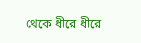থেকে ধীরে ধীরে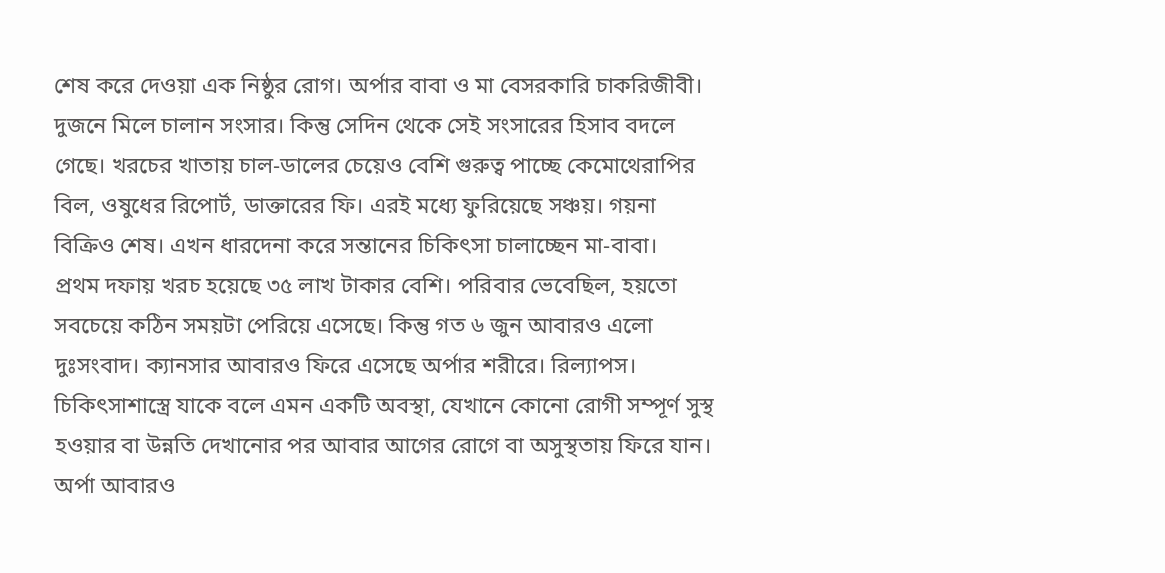শেষ করে দেওয়া এক নিষ্ঠুর রোগ। অর্পার বাবা ও মা বেসরকারি চাকরিজীবী। দুজনে মিলে চালান সংসার। কিন্তু সেদিন থেকে সেই সংসারের হিসাব বদলে গেছে। খরচের খাতায় চাল-ডালের চেয়েও বেশি গুরুত্ব পাচ্ছে কেমোথেরাপির বিল, ওষুধের রিপোর্ট, ডাক্তারের ফি। এরই মধ্যে ফুরিয়েছে সঞ্চয়। গয়না বিক্রিও শেষ। এখন ধারদেনা করে সন্তানের চিকিৎসা চালাচ্ছেন মা-বাবা।
প্রথম দফায় খরচ হয়েছে ৩৫ লাখ টাকার বেশি। পরিবার ভেবেছিল, হয়তো সবচেয়ে কঠিন সময়টা পেরিয়ে এসেছে। কিন্তু গত ৬ জুন আবারও এলো দুঃসংবাদ। ক্যানসার আবারও ফিরে এসেছে অর্পার শরীরে। রিল্যাপস। চিকিৎসাশাস্ত্রে যাকে বলে এমন একটি অবস্থা, যেখানে কোনো রোগী সম্পূর্ণ সুস্থ হওয়ার বা উন্নতি দেখানোর পর আবার আগের রোগে বা অসুস্থতায় ফিরে যান। অর্পা আবারও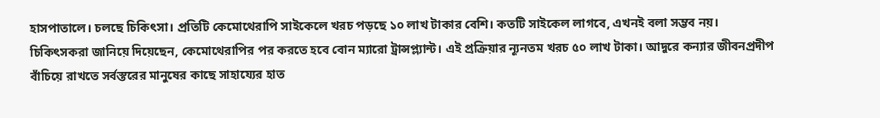হাসপাতালে। চলছে চিকিৎসা। প্রতিটি কেমোথেরাপি সাইকেলে খরচ পড়ছে ১০ লাখ টাকার বেশি। কতটি সাইকেল লাগবে, এখনই বলা সম্ভব নয়। চিকিৎসকরা জানিয়ে দিয়েছেন, কেমোথেরাপির পর করতে হবে বোন ম্যারো ট্রান্সপ্ল্যান্ট। এই প্রক্রিয়ার ন্যূনতম খরচ ৫০ লাখ টাকা। আদুরে কন্যার জীবনপ্রদীপ বাঁচিয়ে রাখতে সর্বস্তরের মানুষের কাছে সাহায্যের হাত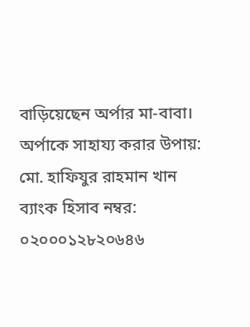বাড়িয়েছেন অর্পার মা-বাবা।
অর্পাকে সাহায্য করার উপায়:
মো. হাফিযুর রাহমান খান
ব্যাংক হিসাব নম্বর: ০২০০০১২৮২০৬৪৬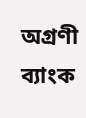অগ্রণী ব্যাংক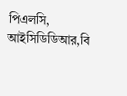পিএলসি, আইসিডিডিআর,বি